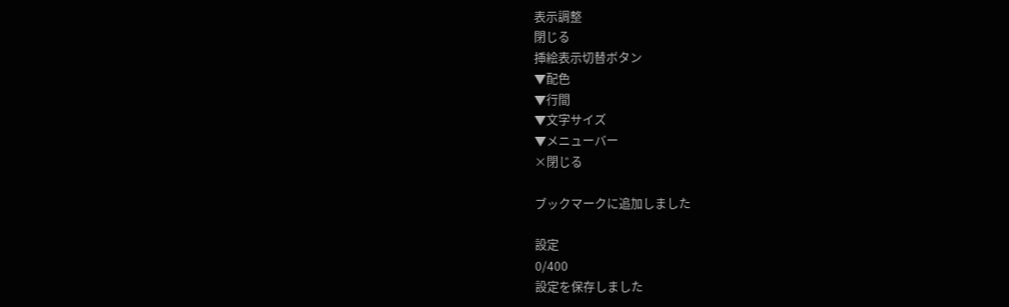表示調整
閉じる
挿絵表示切替ボタン
▼配色
▼行間
▼文字サイズ
▼メニューバー
×閉じる

ブックマークに追加しました

設定
0/400
設定を保存しました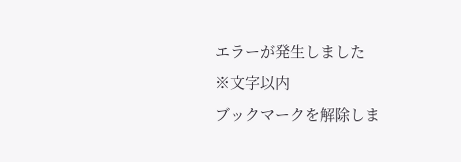エラーが発生しました
※文字以内
ブックマークを解除しま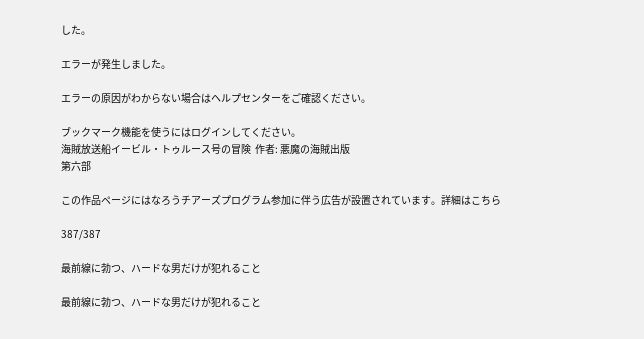した。

エラーが発生しました。

エラーの原因がわからない場合はヘルプセンターをご確認ください。

ブックマーク機能を使うにはログインしてください。
海賊放送船イービル・トゥルース号の冒険  作者: 悪魔の海賊出版
第六部

この作品ページにはなろうチアーズプログラム参加に伴う広告が設置されています。詳細はこちら

387/387

最前線に勃つ、ハードな男だけが犯れること

最前線に勃つ、ハードな男だけが犯れること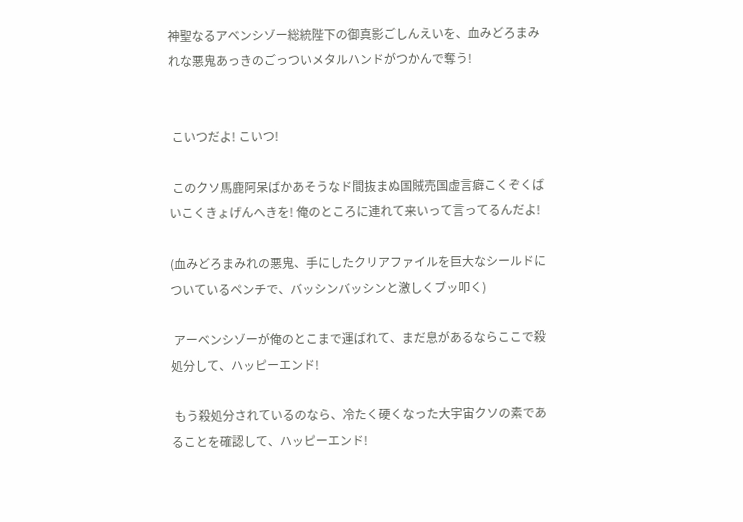神聖なるアベンシゾー総統陛下の御真影ごしんえいを、血みどろまみれな悪鬼あっきのごっついメタルハンドがつかんで奪う!


 こいつだよ! こいつ!

 このクソ馬鹿阿呆ばかあそうなド間抜まぬ国賊売国虚言癖こくぞくばいこくきょげんへきを! 俺のところに連れて来いって言ってるんだよ!

(血みどろまみれの悪鬼、手にしたクリアファイルを巨大なシールドについているペンチで、バッシンバッシンと激しくブッ叩く)

 アーベンシゾーが俺のとこまで運ばれて、まだ息があるならここで殺処分して、ハッピーエンド!

 もう殺処分されているのなら、冷たく硬くなった大宇宙クソの素であることを確認して、ハッピーエンド!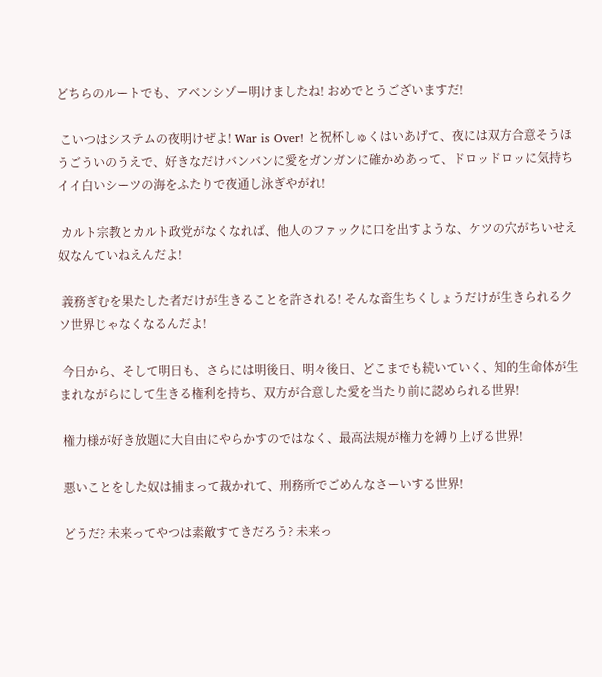どちらのルートでも、アベンシゾー明けましたね! おめでとうございますだ!

 こいつはシステムの夜明けぜよ! War is Over! と祝杯しゅくはいあげて、夜には双方合意そうほうごういのうえで、好きなだけバンバンに愛をガンガンに確かめあって、ドロッドロッに気持ちイイ白いシーツの海をふたりで夜通し泳ぎやがれ!

 カルト宗教とカルト政党がなくなれば、他人のファックに口を出すような、ケツの穴がちいせえ奴なんていねえんだよ!

 義務ぎむを果たした者だけが生きることを許される! そんな畜生ちくしょうだけが生きられるクソ世界じゃなくなるんだよ!

 今日から、そして明日も、さらには明後日、明々後日、どこまでも続いていく、知的生命体が生まれながらにして生きる権利を持ち、双方が合意した愛を当たり前に認められる世界!

 権力様が好き放題に大自由にやらかすのではなく、最高法規が権力を縛り上げる世界!

 悪いことをした奴は捕まって裁かれて、刑務所でごめんなさーいする世界!

 どうだ? 未来ってやつは素敵すてきだろう? 未来っ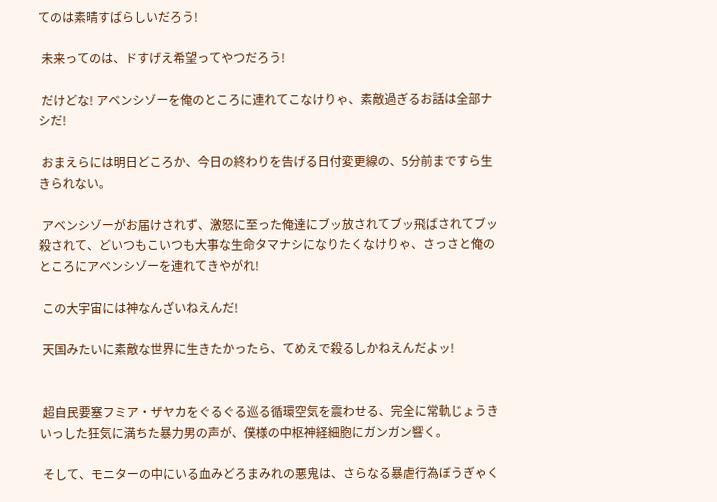てのは素晴すばらしいだろう!

 未来ってのは、ドすげえ希望ってやつだろう!

 だけどな! アベンシゾーを俺のところに連れてこなけりゃ、素敵過ぎるお話は全部ナシだ!

 おまえらには明日どころか、今日の終わりを告げる日付変更線の、5分前まですら生きられない。

 アベンシゾーがお届けされず、激怒に至った俺達にブッ放されてブッ飛ばされてブッ殺されて、どいつもこいつも大事な生命タマナシになりたくなけりゃ、さっさと俺のところにアベンシゾーを連れてきやがれ!

 この大宇宙には神なんざいねえんだ!

 天国みたいに素敵な世界に生きたかったら、てめえで殺るしかねえんだよッ!


 超自民要塞フミア・ザヤカをぐるぐる巡る循環空気を震わせる、完全に常軌じょうきいっした狂気に満ちた暴力男の声が、僕様の中枢神経細胞にガンガン響く。

 そして、モニターの中にいる血みどろまみれの悪鬼は、さらなる暴虐行為ぼうぎゃく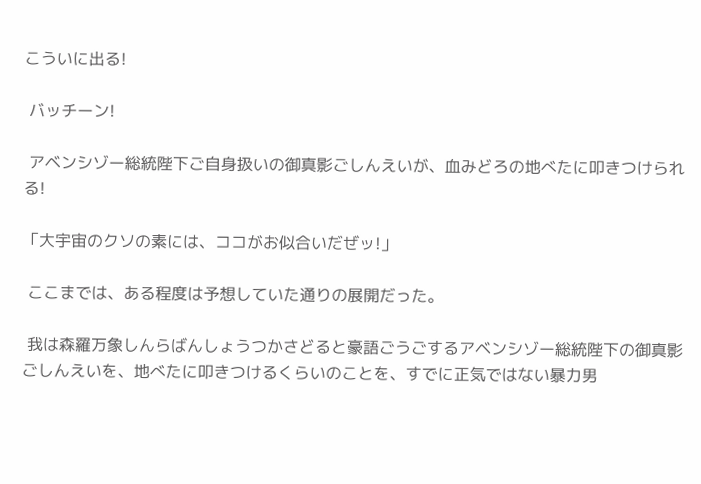こういに出る!

 バッチーン!

 アベンシゾー総統陛下ご自身扱いの御真影ごしんえいが、血みどろの地べたに叩きつけられる!

「大宇宙のクソの素には、ココがお似合いだぜッ!」

 ここまでは、ある程度は予想していた通りの展開だった。

 我は森羅万象しんらばんしょうつかさどると豪語ごうごするアベンシゾー総統陛下の御真影ごしんえいを、地べたに叩きつけるくらいのことを、すでに正気ではない暴力男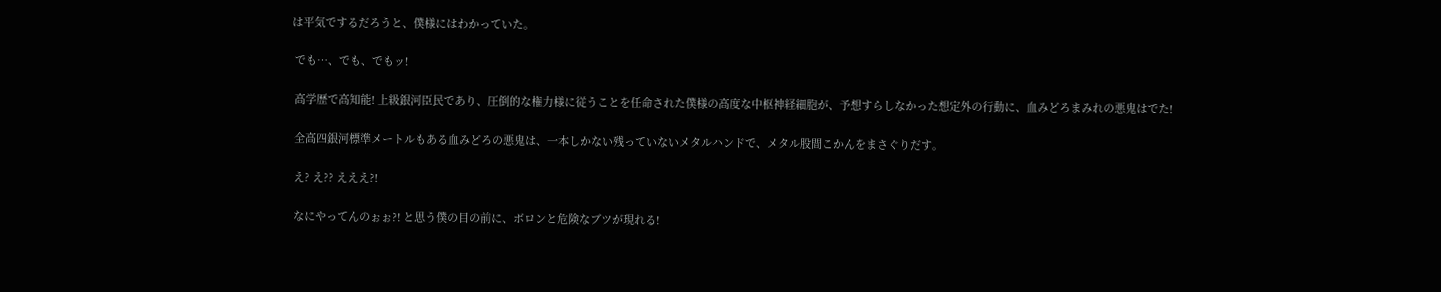は平気でするだろうと、僕様にはわかっていた。

 でも…、でも、でもッ!

 高学歴で高知能! 上級銀河臣民であり、圧倒的な権力様に従うことを任命された僕様の高度な中枢神経細胞が、予想すらしなかった想定外の行動に、血みどろまみれの悪鬼はでた!

 全高四銀河標準メートルもある血みどろの悪鬼は、一本しかない残っていないメタルハンドで、メタル股間こかんをまさぐりだす。

 え? え?? えええ?!

 なにやってんのぉぉ?! と思う僕の目の前に、ボロンと危険なブツが現れる!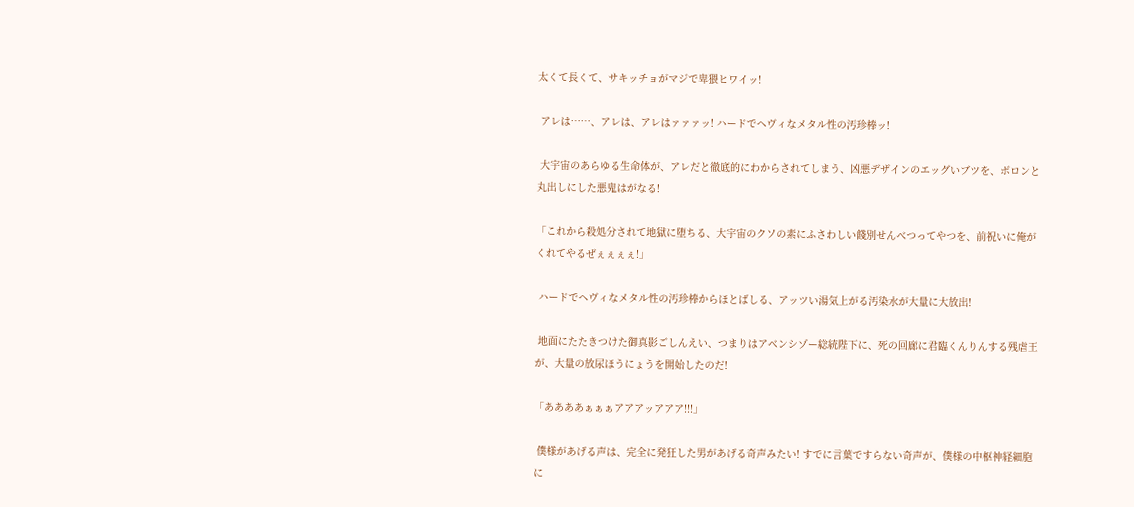太くて長くて、サキッチョがマジで卑猥ヒワイッ!

 アレは……、アレは、アレはァァァッ! ハードでヘヴィなメタル性の汚珍棒ッ!

 大宇宙のあらゆる生命体が、アレだと徹底的にわからされてしまう、凶悪デザインのエッグいブツを、ボロンと丸出しにした悪鬼はがなる!

「これから殺処分されて地獄に堕ちる、大宇宙のクソの素にふさわしい餞別せんべつってやつを、前祝いに俺がくれてやるぜぇぇぇぇ!」

 ハードでヘヴィなメタル性の汚珍棒からほとばしる、アッツい湯気上がる汚染水が大量に大放出!

 地面にたたきつけた御真影ごしんえい、つまりはアベンシゾー総統陛下に、死の回廊に君臨くんりんする残虐王が、大量の放尿ほうにょうを開始したのだ!

「ああああぁぁぁアアアッアアア!!!」

 僕様があげる声は、完全に発狂した男があげる奇声みたい! すでに言葉ですらない奇声が、僕様の中枢神経細胞に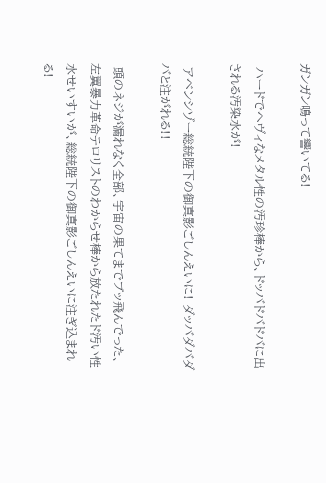ガンガン鳴って響いてる!

 ハードでヘヴィなメタル性の汚珍棒から、ドッバドバドバに出される汚染水が!

 アベンシゾー総統陛下の御真影ごしんえいに! ダッバダバダバと注がれる!!

 頭のネジが漏れなく全部、宇宙の果てまでブッ飛んでった、左翼暴力革命テロリストのわからせ棒から放たれたド汚い性水せいすいが、総統陛下の御真影ごしんえいに注ぎ込まれる!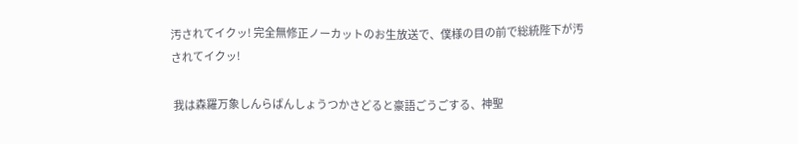汚されてイクッ! 完全無修正ノーカットのお生放送で、僕様の目の前で総統陛下が汚されてイクッ!

 我は森羅万象しんらばんしょうつかさどると豪語ごうごする、神聖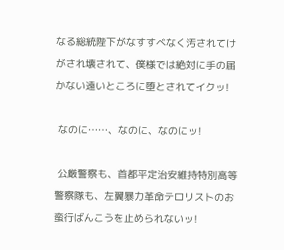なる総統陛下がなすすべなく汚されてけがされ壊されて、僕様では絶対に手の届かない遠いところに堕とされてイクッ!

 なのに……、なのに、なのにッ!

 公厳警察も、首都平定治安維持特別高等警察隊も、左翼暴力革命テロリストのお蛮行ばんこうを止められないッ!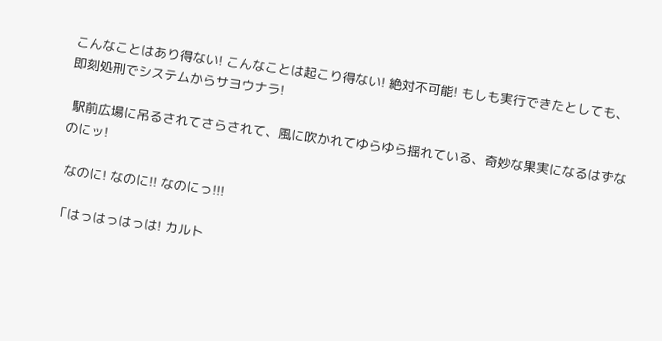こんなことはあり得ない! こんなことは起こり得ない! 絶対不可能! もしも実行できたとしても、即刻処刑でシステムからサヨウナラ!

 駅前広場に吊るされてさらされて、風に吹かれてゆらゆら揺れている、奇妙な果実になるはずなのにッ!

 なのに! なのに!! なのにっ!!!

「はっはっはっは! カルト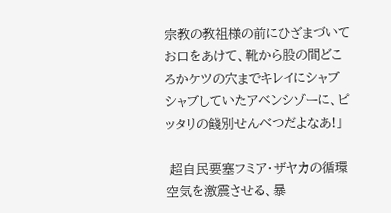宗教の教祖様の前にひざまづいてお口をあけて、靴から股の間どころかケツの穴までキレイにシャブシャブしていたアベンシゾーに、ピッタリの餞別せんべつだよなあ!」

 超自民要塞フミア・ザヤカの循環空気を激震させる、暴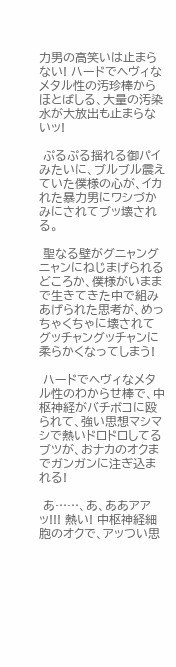力男の高笑いは止まらない! ハードでヘヴィなメタル性の汚珍棒からほとばしる、大量の汚染水が大放出も止まらないッ!

 ぷるぷる揺れる御パイみたいに、ブルブル震えていた僕様の心が、イカれた暴力男にワシづかみにされてブッ壊される。

 聖なる壁がグニャングニャンにねじまげられるどころか、僕様がいままで生きてきた中で組みあげられた思考が、めっちゃくちゃに壊されてグッチャングッチャンに柔らかくなってしまう!

 ハードでヘヴィなメタル性のわからせ棒で、中枢神経がバチボコに殴られて、強い思想マシマシで熱いドロドロしてるブツが、おナカのオクまでガンガンに注ぎ込まれる!

 あ……、あ、ああアアッ!!! 熱い! 中枢神経細胞のオクで、アッつい思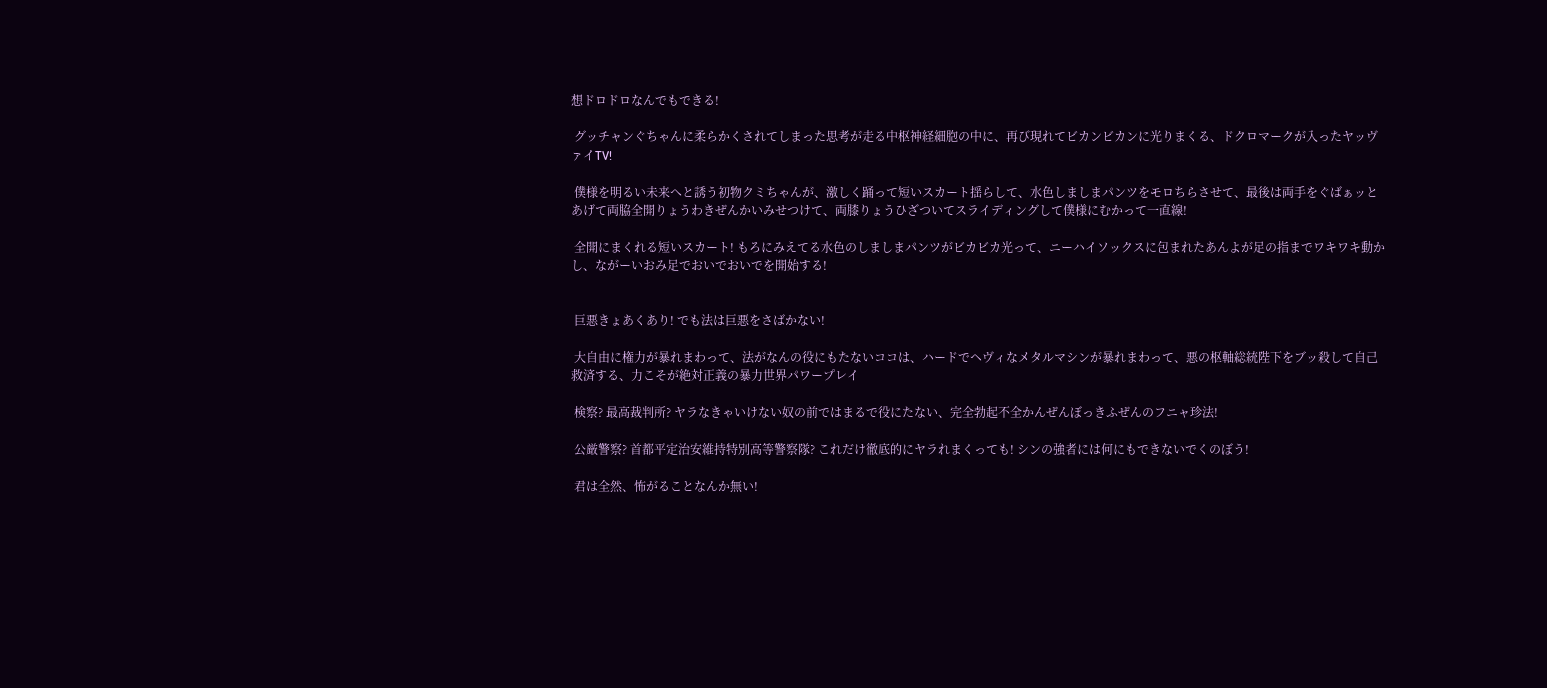想ドロドロなんでもできる!

 グッチャンぐちゃんに柔らかくされてしまった思考が走る中枢神経細胞の中に、再び現れてビカンビカンに光りまくる、ドクロマークが入ったヤッヴァイTV!

 僕様を明るい未来へと誘う初物クミちゃんが、激しく踊って短いスカート揺らして、水色しましまパンツをモロちらさせて、最後は両手をぐばぁッとあげて両脇全開りょうわきぜんかいみせつけて、両膝りょうひざついてスライディングして僕様にむかって一直線!

 全開にまくれる短いスカート! もろにみえてる水色のしましまパンツがビカビカ光って、ニーハイソックスに包まれたあんよが足の指までワキワキ動かし、ながーいおみ足でおいでおいでを開始する!


 巨悪きょあくあり! でも法は巨悪をさばかない!

 大自由に権力が暴れまわって、法がなんの役にもたないココは、ハードでヘヴィなメタルマシンが暴れまわって、悪の枢軸総統陛下をブッ殺して自己救済する、力こそが絶対正義の暴力世界パワープレイ

 検察? 最高裁判所? ヤラなきゃいけない奴の前ではまるで役にたない、完全勃起不全かんぜんぼっきふぜんのフニャ珍法!

 公厳警察? 首都平定治安維持特別高等警察隊? これだけ徹底的にヤラれまくっても! シンの強者には何にもできないでくのぼう!

 君は全然、怖がることなんか無い!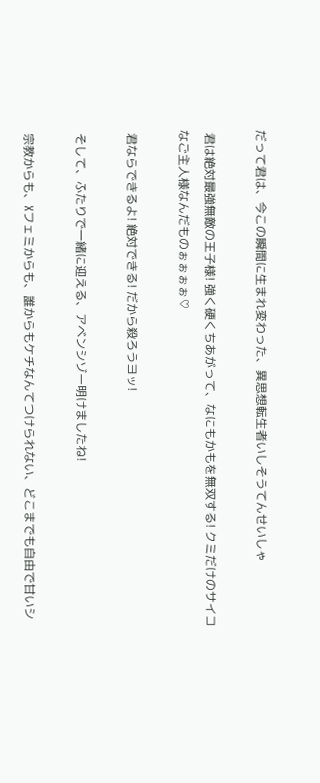だって君は、今この瞬間に生まれ変わった、異思想転生者いしそうてんせいしゃ

 君は絶対最強無敵の王子様! 強く硬くちあがって、なにもかもを無双する! クミだけのサイコなご主人様なんだものぉぉぉぉ♡

 君ならできるよ! 絶対できる! だから殺ろうヨッ!

 そして、ふたりで一緒に迎える、アベンシゾー明けましたね!

 宗教からも、Xフェミからも、誰からもケチなんてつけられない、どこまでも自由で甘いシ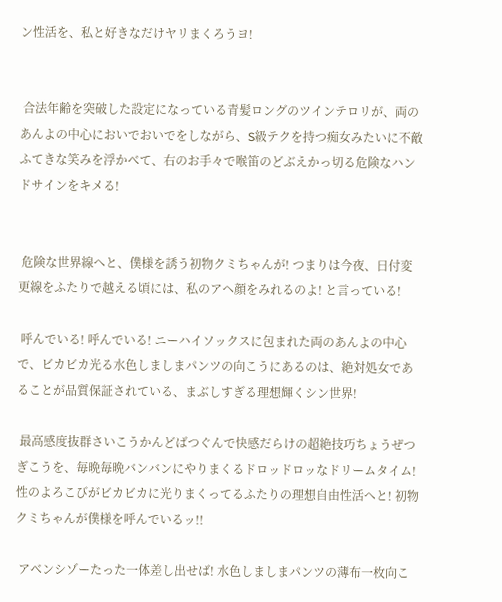ン性活を、私と好きなだけヤリまくろうヨ!


 合法年齢を突破した設定になっている青髪ロングのツインテロリが、両のあんよの中心においでおいでをしながら、S級テクを持つ痴女みたいに不敵ふてきな笑みを浮かべて、右のお手々で喉笛のどぶえかっ切る危険なハンドサインをキメる!


 危険な世界線へと、僕様を誘う初物クミちゃんが! つまりは今夜、日付変更線をふたりで越える頃には、私のアヘ顔をみれるのよ! と言っている!

 呼んでいる! 呼んでいる! ニーハイソックスに包まれた両のあんよの中心で、ビカビカ光る水色しましまパンツの向こうにあるのは、絶対処女であることが品質保証されている、まぶしすぎる理想輝くシン世界!

 最高感度抜群さいこうかんどばつぐんで快感だらけの超絶技巧ちょうぜつぎこうを、毎晩毎晩バンバンにやりまくるドロッドロッなドリームタイム! 性のよろこびがビカビカに光りまくってるふたりの理想自由性活へと! 初物クミちゃんが僕様を呼んでいるッ!!

 アベンシゾーたった一体差し出せば! 水色しましまパンツの薄布一枚向こ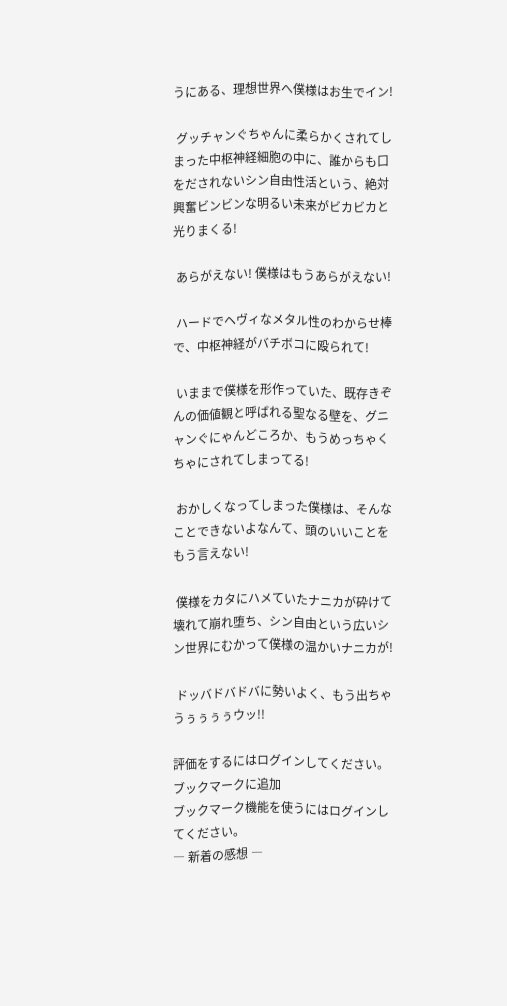うにある、理想世界へ僕様はお生でイン!

 グッチャンぐちゃんに柔らかくされてしまった中枢神経細胞の中に、誰からも口をだされないシン自由性活という、絶対興奮ビンビンな明るい未来がビカビカと光りまくる!

 あらがえない! 僕様はもうあらがえない!

 ハードでヘヴィなメタル性のわからせ棒で、中枢神経がバチボコに殴られて!

 いままで僕様を形作っていた、既存きぞんの価値観と呼ばれる聖なる壁を、グニャンぐにゃんどころか、もうめっちゃくちゃにされてしまってる!

 おかしくなってしまった僕様は、そんなことできないよなんて、頭のいいことをもう言えない!

 僕様をカタにハメていたナニカが砕けて壊れて崩れ堕ち、シン自由という広いシン世界にむかって僕様の温かいナニカが!

 ドッバドバドバに勢いよく、もう出ちゃうぅぅぅぅウッ!!

評価をするにはログインしてください。
ブックマークに追加
ブックマーク機能を使うにはログインしてください。
― 新着の感想 ―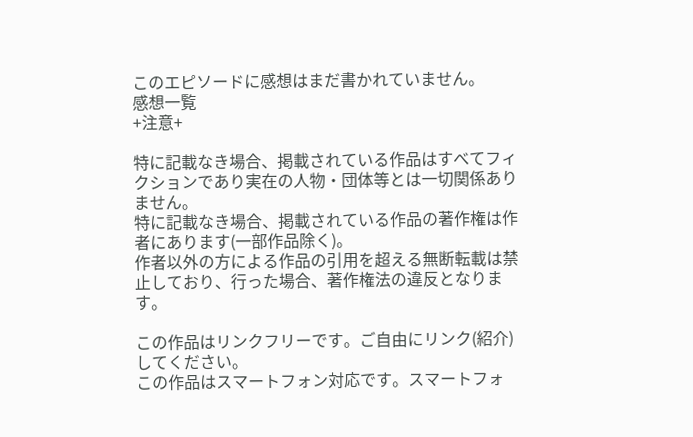このエピソードに感想はまだ書かれていません。
感想一覧
+注意+

特に記載なき場合、掲載されている作品はすべてフィクションであり実在の人物・団体等とは一切関係ありません。
特に記載なき場合、掲載されている作品の著作権は作者にあります(一部作品除く)。
作者以外の方による作品の引用を超える無断転載は禁止しており、行った場合、著作権法の違反となります。

この作品はリンクフリーです。ご自由にリンク(紹介)してください。
この作品はスマートフォン対応です。スマートフォ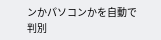ンかパソコンかを自動で判別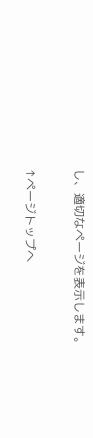し、適切なページを表示します。

↑ページトップへ